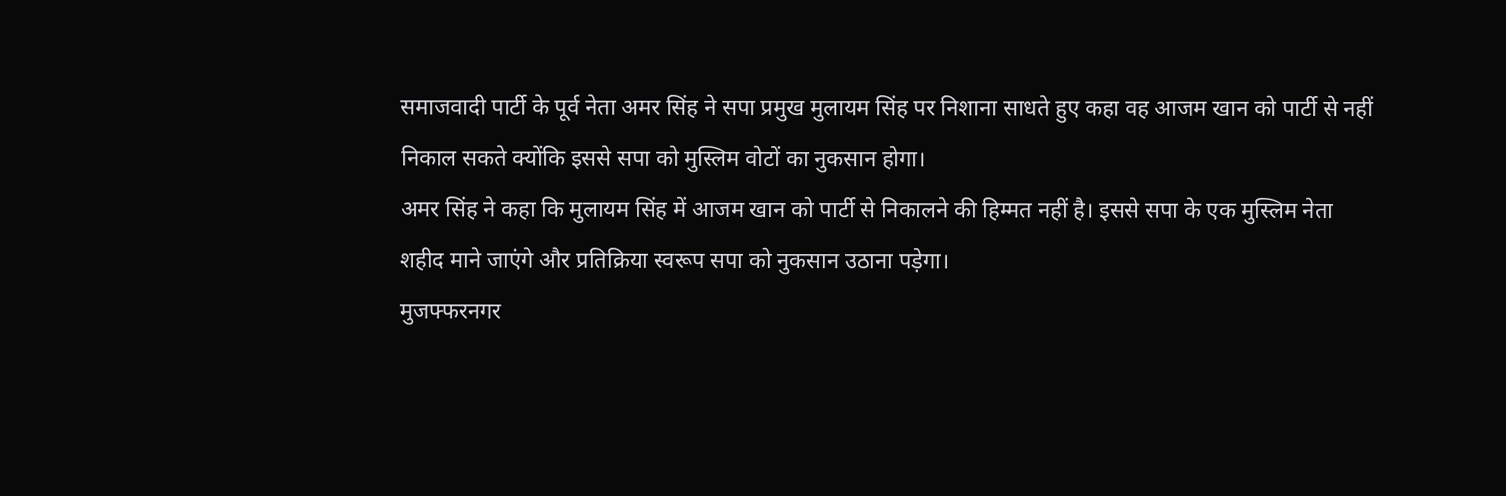समाजवादी पार्टी के पूर्व नेता अमर सिंह ने सपा प्रमुख मुलायम सिंह पर निशाना साधते हुए कहा वह आजम खान को पार्टी से नहीं निकाल सकते क्योंकि इससे सपा को मुस्लिम वोटों का नुकसान होगा।
अमर सिंह ने कहा कि मुलायम सिंह में आजम खान को पार्टी से निकालने की हिम्मत नहीं है। इससे सपा के एक मुस्लिम नेता शहीद माने जाएंगे और प्रतिक्रिया स्वरूप सपा को नुकसान उठाना पड़ेगा।
मुजफ्फरनगर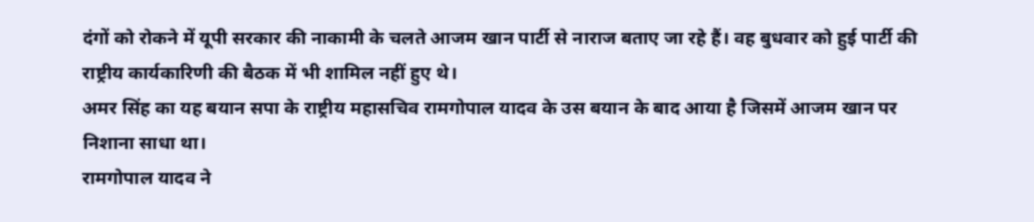दंगों को रोकने में यूपी सरकार की नाकामी के चलते आजम खान पार्टी से नाराज बताए जा रहे हैं। वह बुधवार को हुई पार्टी की राष्ट्रीय कार्यकारिणी की बैठक में भी शामिल नहीं हुए थे।
अमर सिंह का यह बयान सपा के राष्ट्रीय महासचिव रामगोपाल यादव के उस बयान के बाद आया है जिसमें आजम खान पर निशाना साधा था।
रामगोपाल यादव ने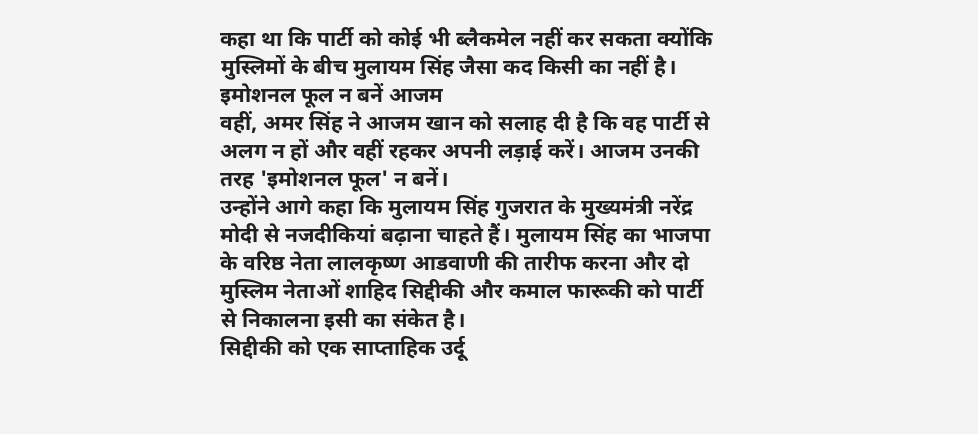कहा था कि पार्टी को कोई भी ब्लैकमेल नहीं कर सकता क्योंकि मुस्लिमों के बीच मुलायम सिंह जैसा कद किसी का नहीं है।
इमोशनल फूल न बनें आजम
वहीं, अमर सिंह ने आजम खान को सलाह दी है कि वह पार्टी से अलग न हों और वहीं रहकर अपनी लड़ाई करें। आजम उनकी तरह 'इमोशनल फूल' न बनें।
उन्होंने आगे कहा कि मुलायम सिंह गुजरात के मुख्यमंत्री नरेंद्र मोदी से नजदीकियां बढ़ाना चाहते हैं। मुलायम सिंह का भाजपा के वरिष्ठ नेता लालकृष्ण आडवाणी की तारीफ करना और दो मुस्लिम नेताओं शाहिद सिद्दीकी और कमाल फारूकी को पार्टी से निकालना इसी का संकेत है।
सिद्दीकी को एक साप्ताहिक उर्दू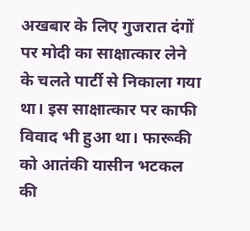अखबार के लिए गुजरात दंगों पर मोदी का साक्षात्कार लेने के चलते पार्टी से निकाला गया था। इस साक्षात्कार पर काफी विवाद भी हुआ था। फारूकी को आतंकी यासीन भटकल की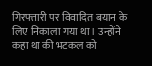गिरफ्तारी पर विवादित बयान के लिए निकाला गया था। उन्होंने कहा था की भटकल को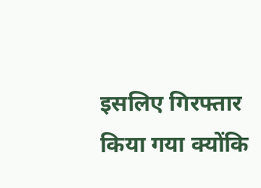इसलिए गिरफ्तार किया गया क्योंकि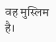वह मुस्लिम है।